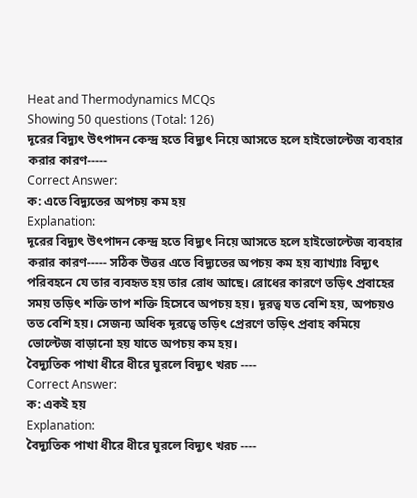Heat and Thermodynamics MCQs
Showing 50 questions (Total: 126)
দূরের বিদ্যুৎ উৎপাদন কেন্দ্র হতে বিদ্যুৎ নিয়ে আসতে হলে হাইভোল্টেজ ব্যবহার করার কারণ-----
Correct Answer:
ক: এতে বিদ্যুতের অপচয় কম হয়
Explanation:
দূরের বিদ্যুৎ উৎপাদন কেন্দ্র হতে বিদ্যুৎ নিয়ে আসতে হলে হাইভোল্টেজ ব্যবহার করার কারণ----- সঠিক উত্তর এতে বিদ্যুতের অপচয় কম হয় ব্যাখ্যাঃ বিদ্যুৎ পরিবহনে যে তার ব্যবহৃত হয় তার রোধ আছে। রোধের কারণে তড়িৎ প্রবাহের সময় তড়িৎ শক্তি তাপ শক্তি হিসেবে অপচয় হয়। দূরত্ব যত বেশি হয়, অপচয়ও তত বেশি হয়। সেজন্য অধিক দূরত্বে তড়িৎ প্রেরণে তড়িৎ প্রবাহ কমিয়ে ভোল্টেজ বাড়ানো হয় যাতে অপচয় কম হয়।
বৈদ্যুতিক পাখা ধীরে ধীরে ঘুরলে বিদ্যুৎ খরচ ----
Correct Answer:
ক: একই হয়
Explanation:
বৈদ্যুতিক পাখা ধীরে ধীরে ঘুরলে বিদ্যুৎ খরচ ----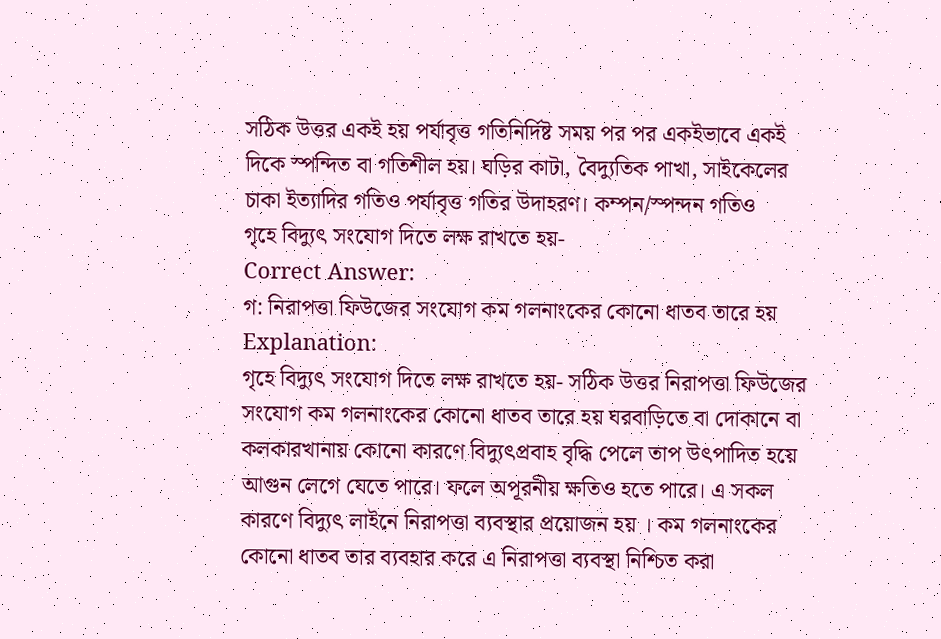সঠিক উত্তর একই হয় পর্যাবৃত্ত গতিনির্দিষ্ট সময় পর পর একইভাবে একই দিকে স্পন্দিত বা গতিশীল হয়। ঘড়ির কাটা, বৈদ্যুতিক পাখা, সাইকেলের চাকা ইত্যাদির গতিও পর্যাবৃত্ত গতির উদাহরণ। কম্পন/স্পন্দন গতিও
গৃহে বিদ্যুৎ সংযোগ দিতে লক্ষ রাখতে হয়-
Correct Answer:
গ: নিরাপত্তা ফিউজের সংযোগ কম গলনাংকের কোনো ধাতব তারে হয়
Explanation:
গৃহে বিদ্যুৎ সংযোগ দিতে লক্ষ রাখতে হয়- সঠিক উত্তর নিরাপত্তা ফিউজের সংযোগ কম গলনাংকের কোনো ধাতব তারে হয় ঘরবাড়িতে বা দোকানে বা কলকারখানায় কোনো কারণে বিদ্যুৎপ্রবাহ বৃদ্ধি পেলে তাপ উৎপাদিত হয়ে আগুন লেগে যেতে পারে। ফলে অপূরনীয় ক্ষতিও হতে পারে। এ সকল কারণে বিদ্যুৎ লাইনে নিরাপত্তা ব্যবস্থার প্রয়োজন হয় । কম গলনাংকের কোনো ধাতব তার ব্যবহার করে এ নিরাপত্তা ব্যবস্থা নিশ্চিত করা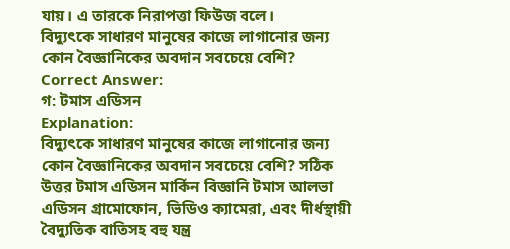যায়। এ তারকে নিরাপত্তা ফিউজ বলে।
বিদ্যুৎকে সাধারণ মানুষের কাজে লাগানোর জন্য কোন বৈজ্ঞানিকের অবদান সবচেয়ে বেশি?
Correct Answer:
গ: টমাস এডিসন
Explanation:
বিদ্যুৎকে সাধারণ মানুষের কাজে লাগানোর জন্য কোন বৈজ্ঞানিকের অবদান সবচেয়ে বেশি? সঠিক উত্তর টমাস এডিসন মার্কিন বিজ্ঞানি টমাস আলভা এডিসন গ্রামোফোন, ভিডিও ক্যামেরা, এবং দীর্ধস্থায়ী বৈদ্যুতিক বাতিসহ বহু যন্ত্র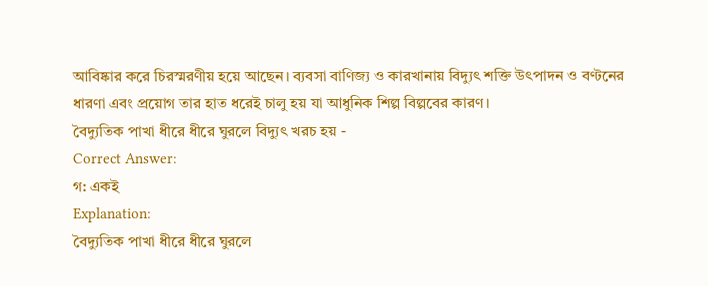আবিষ্কার করে চিরস্মরণীয় হয়ে আছেন। ব্যবসা বাণিজ্য ও কারখানায় বিদ্যুৎ শক্তি উৎপাদন ও বণ্টনের ধারণা এবং প্রয়োগ তার হাত ধরেই চালু হয় যা আধুনিক শিল্প বিল্পবের কারণ।
বৈদ্যুতিক পাখা ধীরে ধীরে ঘুরলে বিদ্যুৎ খরচ হয় -
Correct Answer:
গ: একই
Explanation:
বৈদ্যুতিক পাখা ধীরে ধীরে ঘুরলে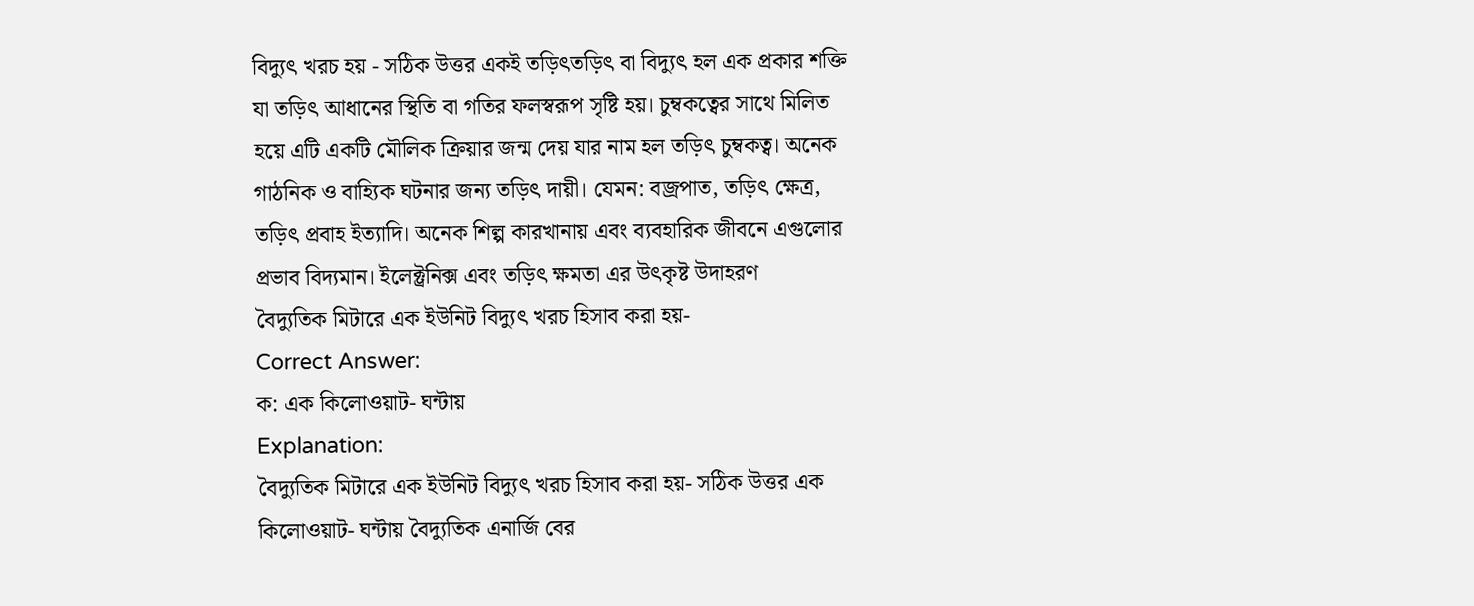বিদ্যুৎ খরচ হয় - সঠিক উত্তর একই তড়িৎতড়িৎ বা বিদ্যুৎ হল এক প্রকার শক্তি যা তড়িৎ আধানের স্থিতি বা গতির ফলস্বরূপ সৃষ্টি হয়। চুম্বকত্বের সাথে মিলিত হয়ে এটি একটি মৌলিক ক্রিয়ার জন্ম দেয় যার নাম হল তড়িৎ চুম্বকত্ব। অনেক গাঠনিক ও বাহ্যিক ঘটনার জন্য তড়িৎ দায়ী। যেমন: বজ্রপাত, তড়িৎ ক্ষেত্র, তড়িৎ প্রবাহ ইত্যাদি। অনেক শিল্প কারখানায় এবং ব্যবহারিক জীবনে এগুলোর প্রভাব বিদ্যমান। ইলেক্ট্রনিক্স এবং তড়িৎ ক্ষমতা এর উৎকৃষ্ট উদাহরণ
বৈদ্যুতিক মিটারে এক ইউনিট বিদ্যুৎ খরচ হিসাব করা হয়-
Correct Answer:
ক: এক কিলোওয়াট- ঘন্টায়
Explanation:
বৈদ্যুতিক মিটারে এক ইউনিট বিদ্যুৎ খরচ হিসাব করা হয়- সঠিক উত্তর এক কিলোওয়াট- ঘন্টায় বৈদ্যুতিক এনার্জি বের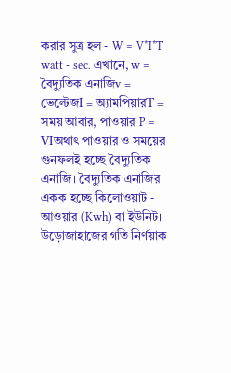করার সুত্র হল - W = V*I*T watt - sec. এখানে, w = বৈদ্যুতিক এনাজিv = ভেল্টেজI = অ্যামপিয়ারT = সময় আবার, পাওয়ার P = VIঅথাৎ পাওয়ার ও সময়ের গুনফলই হচ্ছে বৈদ্যুতিক এনাজি। বৈদ্যুতিক এনাজির একক হচ্ছে কিলোওয়াট - আওয়ার (Kwh) বা ইউনিট।
উড়োজাহাজের গতি নির্ণয়াক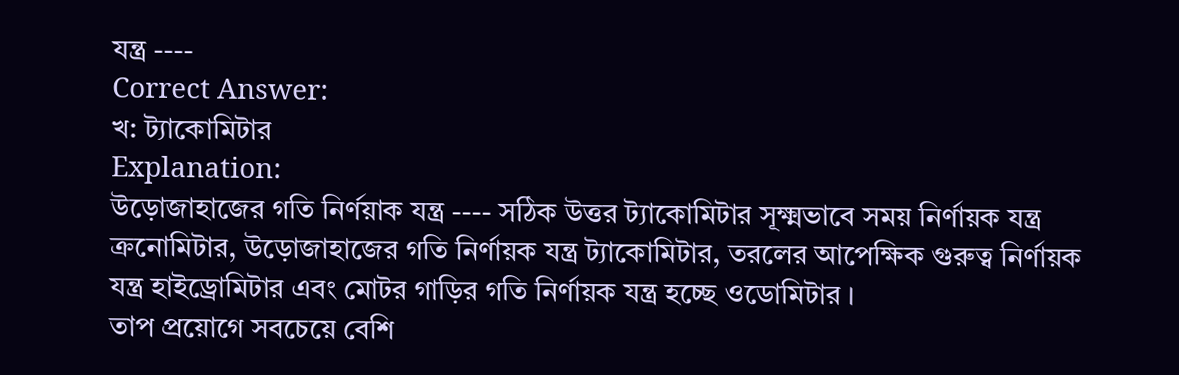যন্ত্র ----
Correct Answer:
খ: ট্যাকোমিটার
Explanation:
উড়োজাহাজের গতি নির্ণয়াক যন্ত্র ---- সঠিক উত্তর ট্যাকোমিটার সূক্ষ্মভাবে সময় নির্ণায়ক যন্ত্র ক্রনোমিটার, উড়োজাহাজের গতি নির্ণায়ক যন্ত্র ট্যাকোমিটার, তরলের আপেক্ষিক গুরুত্ব নির্ণায়ক যন্ত্র হাইড্রোমিটার এবং মোটর গাড়ির গতি নির্ণায়ক যন্ত্র হচ্ছে ওডোমিটার ।
তাপ প্রয়োগে সবচেয়ে বেশি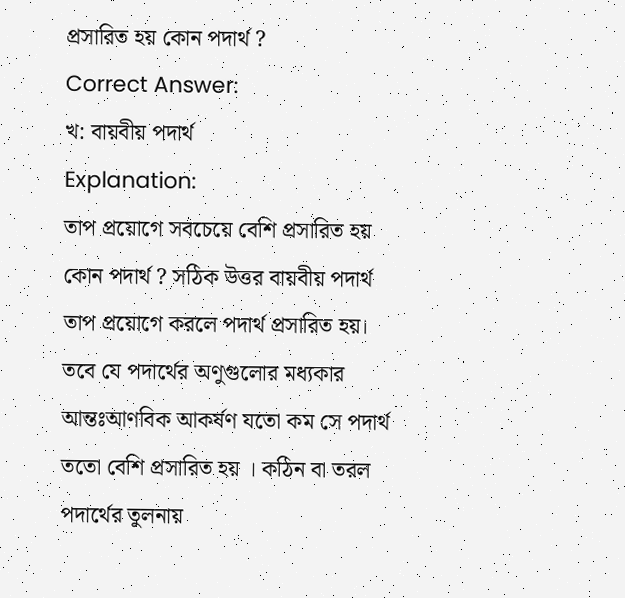প্রসারিত হয় কোন পদার্থ ?
Correct Answer:
খ: বায়বীয় পদার্থ
Explanation:
তাপ প্রয়োগে সবচেয়ে বেশি প্রসারিত হয় কোন পদার্থ ? সঠিক উত্তর বায়বীয় পদার্থ তাপ প্রয়োগে করলে পদার্থ প্রসারিত হয়। তবে যে পদার্থের অণুগুলোর মধ্যকার আন্তঃআণবিক আকর্ষণ যতো কম সে পদার্থ ততো বেশি প্রসারিত হয় । কঠিন বা তরল পদার্থের তুলনায়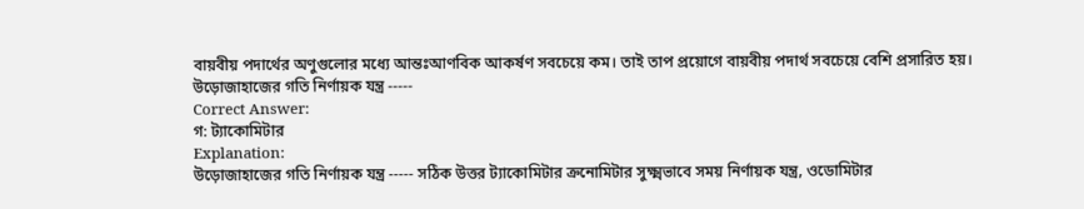বায়বীয় পদার্থের অণুগুলোর মধ্যে আন্তঃআণবিক আকর্ষণ সবচেয়ে কম। তাই তাপ প্রয়োগে বায়বীয় পদার্থ সবচেয়ে বেশি প্রসারিত হয়।
উড়োজাহাজের গতি নির্ণায়ক যন্ত্র -----
Correct Answer:
গ: ট্যাকোমিটার
Explanation:
উড়োজাহাজের গতি নির্ণায়ক যন্ত্র ----- সঠিক উত্তর ট্যাকোমিটার ক্রনোমিটার সুক্ষ্মভাবে সময় নির্ণায়ক যন্ত্র, ওডোমিটার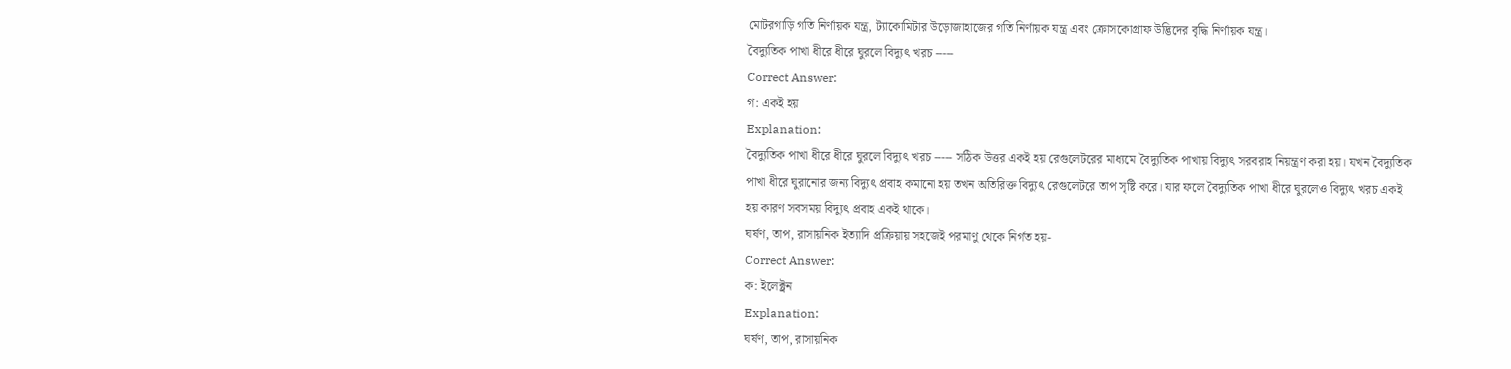মোটরগাড়ি গতি নির্ণায়ক যন্ত্র, ট্যাকোমিটার উড়োজাহাজের গতি নির্ণায়ক যন্ত্র এবং ক্রোসকোগ্রাফ উদ্ভিদের বৃদ্ধি নির্ণায়ক যন্ত্র।
বৈদ্যুতিক পাখা ধীরে ধীরে ঘুরলে বিদ্যুৎ খরচ -----
Correct Answer:
গ: একই হয়
Explanation:
বৈদ্যুতিক পাখা ধীরে ধীরে ঘুরলে বিদ্যুৎ খরচ ----- সঠিক উত্তর একই হয় রেগুলেটরের মাধ্যমে বৈদ্যুতিক পাখায় বিদ্যুৎ সরবরাহ নিয়ন্ত্রণ করা হয়। যখন বৈদ্যুতিক পাখা ধীরে ঘুরানোর জন্য বিদ্যুৎ প্রবাহ কমানো হয় তখন অতিরিক্ত বিদ্যুৎ রেগুলেটরে তাপ সৃষ্টি করে। যার ফলে বৈদ্যুতিক পাখা ধীরে ঘুরলেও বিদ্যুৎ খরচ একই হয় কারণ সবসময় বিদ্যুৎ প্রবাহ একই থাকে।
ঘর্ষণ, তাপ, রাসায়নিক ইত্যাদি প্রক্রিয়ায় সহজেই পরমাণু থেকে নির্গত হয়-
Correct Answer:
ক: ইলেক্ট্রন
Explanation:
ঘর্ষণ, তাপ, রাসায়নিক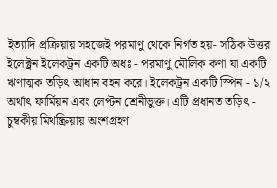ইত্যাদি প্রক্রিয়ায় সহজেই পরমাণু থেকে নির্গত হয়- সঠিক উত্তর ইলেক্ট্রন ইলেকট্রন একটি অধঃ - পরমাণু মৌলিক কণা যা একটি ঋণাত্মক তড়িৎ আধান বহন করে। ইলেকট্রন একটি স্পিন - ১/২ অর্থাৎ ফার্মিয়ন এবং লেপ্টন শ্রেনীভুক্ত। এটি প্রধানত তড়িৎ - চুম্বকীয় মিথষ্ক্রিয়ায় অংশগ্রহণ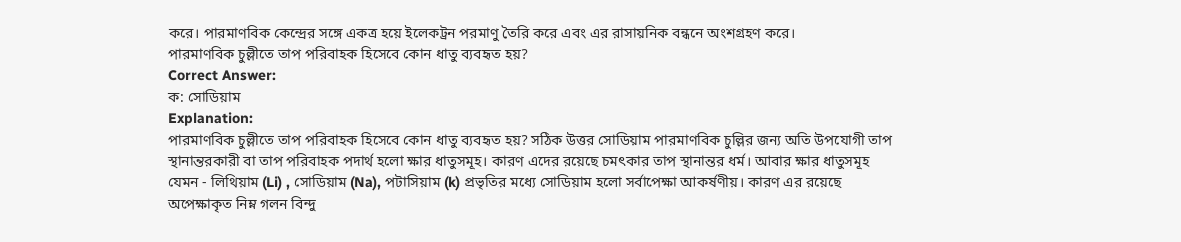করে। পারমাণবিক কেন্দ্রের সঙ্গে একত্র হয়ে ইলেকট্রন পরমাণু তৈরি করে এবং এর রাসায়নিক বন্ধনে অংশগ্রহণ করে।
পারমাণবিক চুল্লীতে তাপ পরিবাহক হিসেবে কোন ধাতু ব্যবহৃত হয়?
Correct Answer:
ক: সোডিয়াম
Explanation:
পারমাণবিক চুল্লীতে তাপ পরিবাহক হিসেবে কোন ধাতু ব্যবহৃত হয়? সঠিক উত্তর সোডিয়াম পারমাণবিক চুল্লির জন্য অতি উপযোগী তাপ স্থানান্তরকারী বা তাপ পরিবাহক পদার্থ হলো ক্ষার ধাতুসমূহ। কারণ এদের রয়েছে চমৎকার তাপ স্থানান্তর ধর্ম। আবার ক্ষার ধাতুসমূহ যেমন - লিথিয়াম (Li) , সোডিয়াম (Na), পটাসিয়াম (k) প্রভৃতির মধ্যে সোডিয়াম হলো সর্বাপেক্ষা আকর্ষণীয়। কারণ এর রয়েছে অপেক্ষাকৃত নিম্ন গলন বিন্দু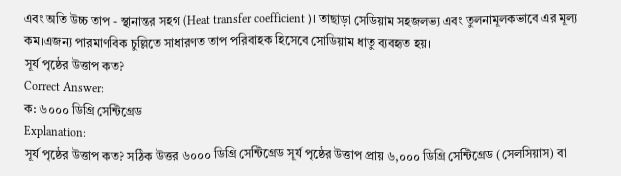এবং অতি উচ্চ তাপ - স্থানান্তর সহগ (Heat transfer coefficient )। তাছাড়া সেডিয়াম সহজলভ্য এবং তুলনামূলকভাবে এর মূল্য কম।এজন্য পারমাণবিক চুল্লিতে সাধারণত তাপ পরিবাহক হিসেবে সোডিয়াম ধাতু ব্যবহৃত হয়।
সূর্য পৃষ্ঠের উত্তাপ কত?
Correct Answer:
ক: ৬০০০ ডিগ্রি সেন্টিগ্রেড
Explanation:
সূর্য পৃষ্ঠের উত্তাপ কত? সঠিক উত্তর ৬০০০ ডিগ্রি সেন্টিগ্রেড সূর্য পৃষ্ঠের উত্তাপ প্রায় ৬,০০০ ডিগ্রি সেন্টিগ্রেড (সেলসিয়াস) বা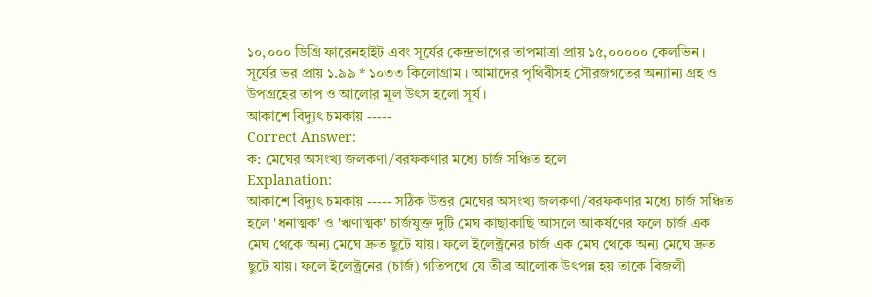১০,০০০ ডিগ্রি ফারেনহাইট এবং সূর্যের কেন্দ্রভাগের তাপমাত্রা প্রায় ১৫,০০০০০ কেলভিন । সূর্যের ভর প্রায় ১.৯৯ * ১০৩৩ কিলোগ্রাম । আমাদের পৃথিবীসহ সৌরজগতের অন্যান্য গ্রহ ও উপগ্রহের তাপ ও আলোর মূল উৎস হলো সূর্য ।
আকাশে বিদ্যুৎ চমকায় -----
Correct Answer:
ক: মেঘের অসংখ্য জলকণা/বরফকণার মধ্যে চার্জ সঞ্চিত হলে
Explanation:
আকাশে বিদ্যুৎ চমকায় ----- সঠিক উত্তর মেঘের অসংখ্য জলকণা/বরফকণার মধ্যে চার্জ সঞ্চিত হলে 'ধনাত্মক' ও 'ঋণাত্মক' চার্জযুক্ত দুটি মেঘ কাছাকাছি আসলে আকর্ষণের ফলে চার্জ এক মেঘ থেকে অন্য মেঘে দ্রুত ছুটে যায়। ফলে ইলেক্ট্রনের চার্জ এক মেঘ থেকে অন্য মেঘে দ্রুত ছুটে যায়। ফলে ইলেক্ট্রনের (চার্জ) গতিপথে যে তীব্র আলোক উৎপন্ন হয় তাকে বিজলী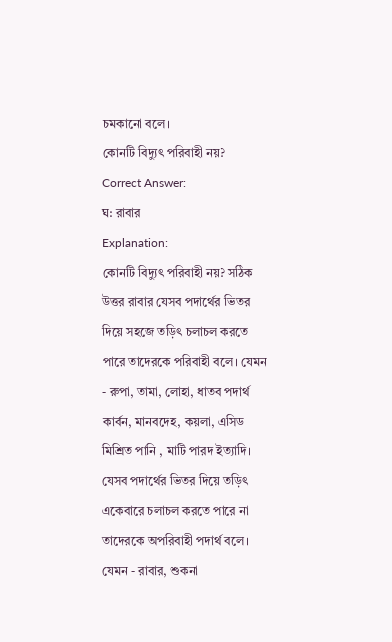চমকানো বলে।
কোনটি বিদ্যুৎ পরিবাহী নয়?
Correct Answer:
ঘ: রাবার
Explanation:
কোনটি বিদ্যুৎ পরিবাহী নয়? সঠিক উত্তর রাবার যেসব পদার্থের ভিতর দিয়ে সহজে তড়িৎ চলাচল করতে পারে তাদেরকে পরিবাহী বলে। যেমন - রুপা, তামা, লোহা, ধাতব পদার্থ কার্বন, মানবদেহ, কয়লা, এসিড মিশ্রিত পানি , মাটি পারদ ইত্যাদি। যেসব পদার্থের ভিতর দিয়ে তড়িৎ একেবারে চলাচল করতে পারে না তাদেরকে অপরিবাহী পদার্থ বলে। যেমন - রাবার, শুকনা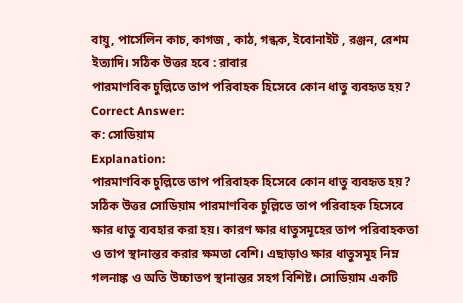বায়ু, পার্সেলিন কাচ, কাগজ , কাঠ, গন্ধক, ইবোনাইট , রঞ্জন, রেশম ইত্যাদি। সঠিক উত্তর হবে : রাবার
পারমাণবিক চুল্লিতে তাপ পরিবাহক হিসেবে কোন ধাতু ব্যবহৃত হয়?
Correct Answer:
ক: সোডিয়াম
Explanation:
পারমাণবিক চুল্লিতে তাপ পরিবাহক হিসেবে কোন ধাতু ব্যবহৃত হয়? সঠিক উত্তর সোডিয়াম পারমাণবিক চুল্লিতে তাপ পরিবাহক হিসেবে ক্ষার ধাতু ব্যবহার করা হয়। কারণ ক্ষার ধাতুসমূহের তাপ পরিবাহকতা ও তাপ স্থানান্তর করার ক্ষমতা বেশি। এছাড়াও ক্ষার ধাতুসমূহ নিম্ন গলনাঙ্ক ও অতি উচ্চাতপ স্থানান্তর সহগ বিশিষ্ট। সোডিয়াম একটি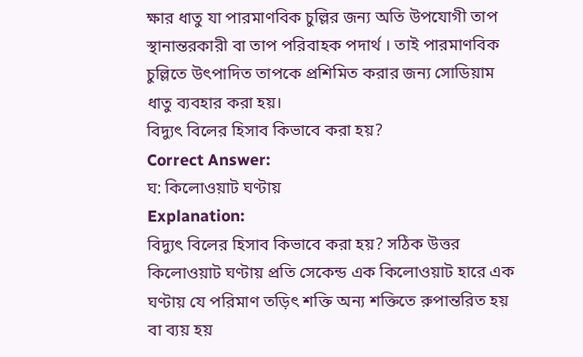ক্ষার ধাতু যা পারমাণবিক চুল্লির জন্য অতি উপযোগী তাপ স্থানান্তরকারী বা তাপ পরিবাহক পদার্থ । তাই পারমাণবিক চুল্লিতে উৎপাদিত তাপকে প্রশিমিত করার জন্য সোডিয়াম ধাতু ব্যবহার করা হয়।
বিদ্যুৎ বিলের হিসাব কিভাবে করা হয়?
Correct Answer:
ঘ: কিলোওয়াট ঘণ্টায়
Explanation:
বিদ্যুৎ বিলের হিসাব কিভাবে করা হয়? সঠিক উত্তর কিলোওয়াট ঘণ্টায় প্রতি সেকেন্ড এক কিলোওয়াট হারে এক ঘণ্টায় যে পরিমাণ তড়িৎ শক্তি অন্য শক্তিতে রুপান্তরিত হয় বা ব্যয় হয়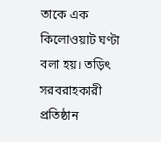তাকে এক কিলোওয়াট ঘণ্টা বলা হয়। তড়িৎ সরবরাহকারী প্রতিষ্ঠান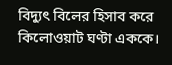বিদ্যুৎ বিলের হিসাব করে কিলোওয়াট ঘণ্টা এককে।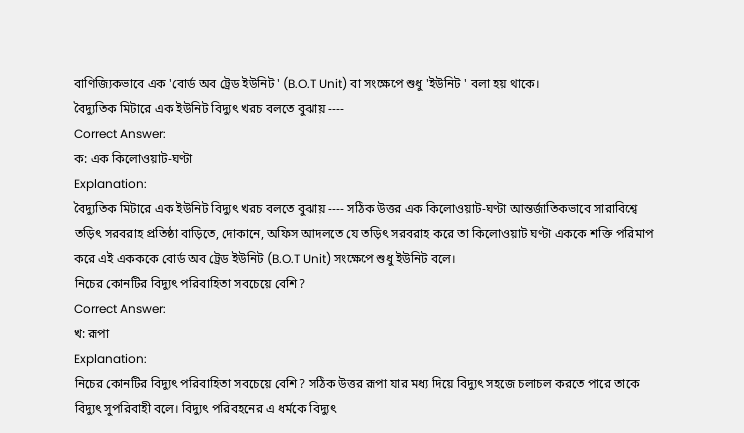বাণিজ্যিকভাবে এক 'বোর্ড অব ট্রেড ইউনিট ' (B.O.T Unit) বা সংক্ষেপে শুধু 'ইউনিট ' বলা হয় থাকে।
বৈদ্যুতিক মিটারে এক ইউনিট বিদ্যুৎ খরচ বলতে বুঝায় ----
Correct Answer:
ক: এক কিলোওয়াট-ঘণ্টা
Explanation:
বৈদ্যুতিক মিটারে এক ইউনিট বিদ্যুৎ খরচ বলতে বুঝায় ---- সঠিক উত্তর এক কিলোওয়াট-ঘণ্টা আন্তর্জাতিকভাবে সারাবিশ্বে তড়িৎ সরবরাহ প্রতিষ্ঠা বাড়িতে, দোকানে, অফিস আদলতে যে তড়িৎ সরবরাহ করে তা কিলোওয়াট ঘণ্টা এককে শক্তি পরিমাপ করে এই একককে বোর্ড অব ট্রেড ইউনিট (B.O.T Unit) সংক্ষেপে শুধু ইউনিট বলে।
নিচের কোনটির বিদ্যুৎ পরিবাহিতা সবচেয়ে বেশি?
Correct Answer:
খ: রূপা
Explanation:
নিচের কোনটির বিদ্যুৎ পরিবাহিতা সবচেয়ে বেশি? সঠিক উত্তর রূপা যার মধ্য দিয়ে বিদ্যুৎ সহজে চলাচল করতে পারে তাকে বিদ্যুৎ সুপরিবাহী বলে। বিদ্যুৎ পরিবহনের এ ধর্মকে বিদ্যুৎ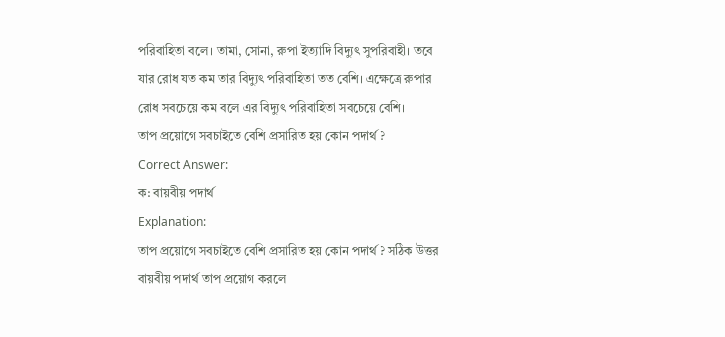পরিবাহিতা বলে। তামা, সোনা, রুপা ইত্যাদি বিদ্যুৎ সুপরিবাহী। তবে যার রোধ যত কম তার বিদ্যুৎ পরিবাহিতা তত বেশি। এক্ষেত্রে রুপার রোধ সবচেয়ে কম বলে এর বিদ্যুৎ পরিবাহিতা সবচেয়ে বেশি।
তাপ প্রয়োগে সবচাইতে বেশি প্রসারিত হয় কোন পদার্থ ?
Correct Answer:
ক: বায়বীয় পদার্থ
Explanation:
তাপ প্রয়োগে সবচাইতে বেশি প্রসারিত হয় কোন পদার্থ ? সঠিক উত্তর বায়বীয় পদার্থ তাপ প্রয়োগ করলে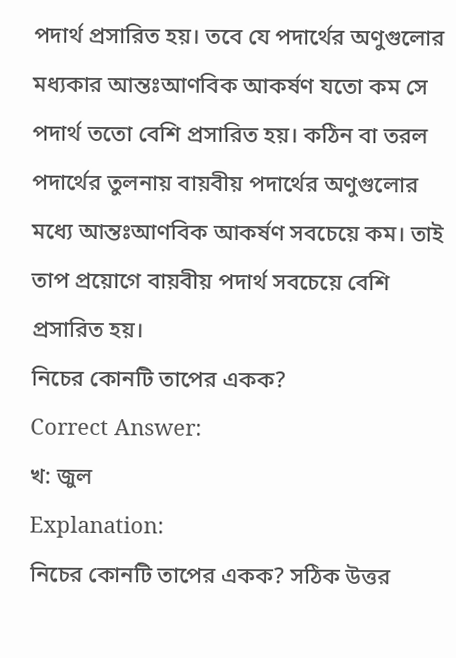পদার্থ প্রসারিত হয়। তবে যে পদার্থের অণুগুলোর মধ্যকার আন্তঃআণবিক আকর্ষণ যতো কম সে পদার্থ ততো বেশি প্রসারিত হয়। কঠিন বা তরল পদার্থের তুলনায় বায়বীয় পদার্থের অণুগুলোর মধ্যে আন্তঃআণবিক আকর্ষণ সবচেয়ে কম। তাই তাপ প্রয়োগে বায়বীয় পদার্থ সবচেয়ে বেশি প্রসারিত হয়।
নিচের কোনটি তাপের একক?
Correct Answer:
খ: জুল
Explanation:
নিচের কোনটি তাপের একক? সঠিক উত্তর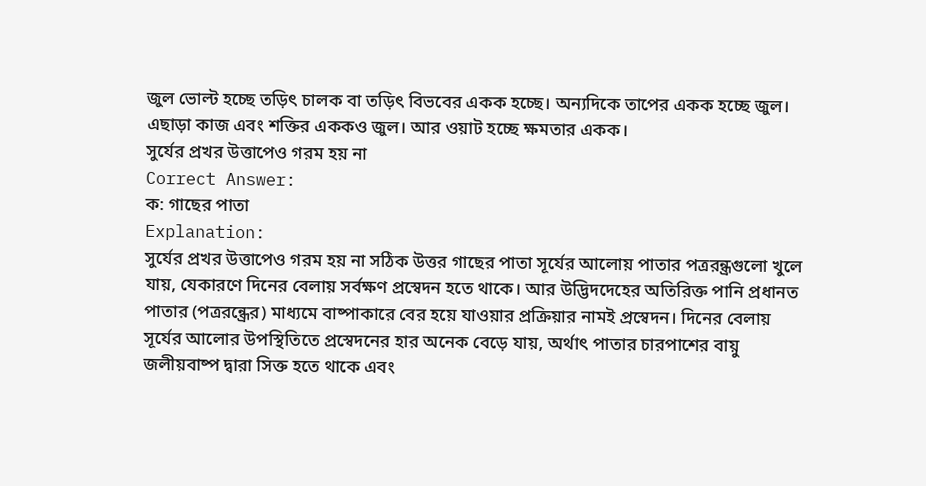জুল ভোল্ট হচ্ছে তড়িৎ চালক বা তড়িৎ বিভবের একক হচ্ছে। অন্যদিকে তাপের একক হচ্ছে জুল। এছাড়া কাজ এবং শক্তির এককও জুল। আর ওয়াট হচ্ছে ক্ষমতার একক।
সুর্যের প্রখর উত্তাপেও গরম হয় না
Correct Answer:
ক: গাছের পাতা
Explanation:
সুর্যের প্রখর উত্তাপেও গরম হয় না সঠিক উত্তর গাছের পাতা সূর্যের আলোয় পাতার পত্ররন্ধ্রগুলো খুলে যায়, যেকারণে দিনের বেলায় সর্বক্ষণ প্রস্বেদন হতে থাকে। আর উদ্ভিদদেহের অতিরিক্ত পানি প্রধানত পাতার (পত্ররন্ধ্রের) মাধ্যমে বাষ্পাকারে বের হয়ে যাওয়ার প্রক্রিয়ার নামই প্রস্বেদন। দিনের বেলায় সূর্যের আলোর উপস্থিতিতে প্রস্বেদনের হার অনেক বেড়ে যায়, অর্থাৎ পাতার চারপাশের বায়ু জলীয়বাষ্প দ্বারা সিক্ত হতে থাকে এবং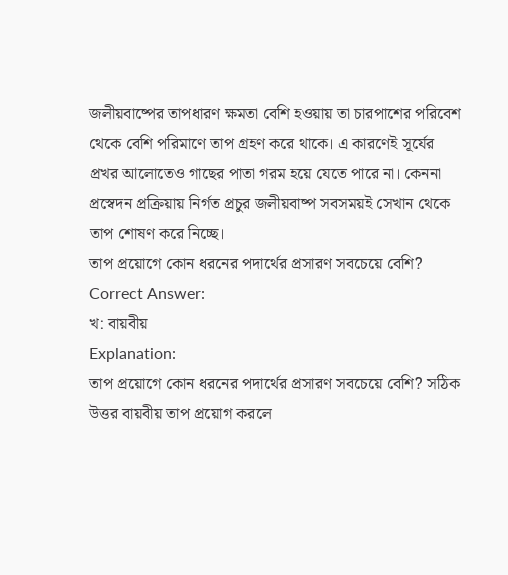জলীয়বাষ্পের তাপধারণ ক্ষমতা বেশি হওয়ায় তা চারপাশের পরিবেশ থেকে বেশি পরিমাণে তাপ গ্রহণ করে থাকে। এ কারণেই সূর্যের প্রখর আলোতেও গাছের পাতা গরম হয়ে যেতে পারে না। কেননা প্রস্বেদন প্রক্রিয়ায় নির্গত প্রচুর জলীয়বাষ্প সবসময়ই সেখান থেকে তাপ শোষণ করে নিচ্ছে।
তাপ প্রয়োগে কোন ধরনের পদার্থের প্রসারণ সবচেয়ে বেশি?
Correct Answer:
খ: বায়বীয়
Explanation:
তাপ প্রয়োগে কোন ধরনের পদার্থের প্রসারণ সবচেয়ে বেশি? সঠিক উত্তর বায়বীয় তাপ প্রয়োগ করলে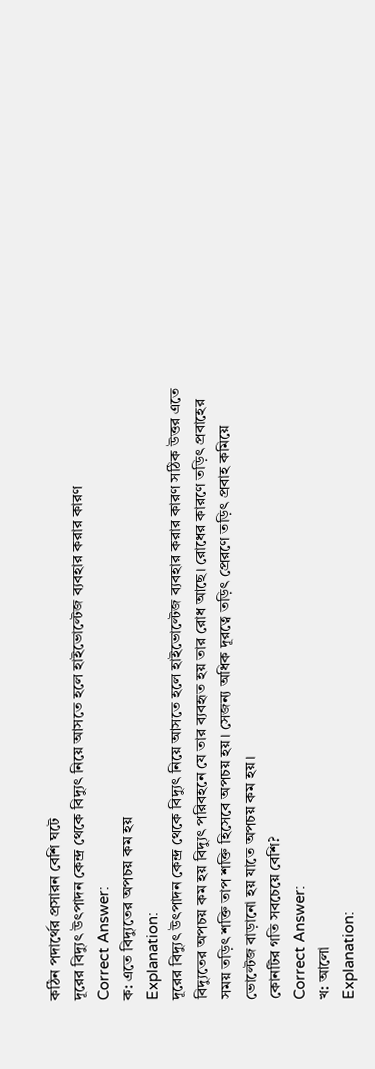কঠিন পদার্থের প্রসারন বেশি ঘটে
দূরের বিদ্যুৎ উৎপাদন কেন্দ্র থেকে বিদ্যুৎ নিয়ে আসতে হলে হাইভোল্টেজ ব্যবহার করার কারণ
Correct Answer:
ক: এতে বিদ্যুতের অপচয় কম হয়
Explanation:
দূরের বিদ্যুৎ উৎপাদন কেন্দ্র থেকে বিদ্যুৎ নিয়ে আসতে হলে হাইভোল্টেজ ব্যবহার করার কারণ সঠিক উত্তর এতে বিদ্যুতের অপচয় কম হয় বিদ্যুৎ পরিবহনে যে তার ব্যবহৃত হয় তার রোধ আছে। রোধের কারণে তড়িৎ প্রবাহের সময় তড়িৎ শক্তি তাপ শক্তি হিসেবে অপচয় হয়। সেজন্য অধিক দূরত্বে তড়িৎ প্রেরণে তড়িৎ প্রবাহ কমিয়ে ভোল্টেজ বাড়ানো হয় যাতে অপচয় কম হয়।
কোনটির গতি সবচেয়ে বেশি?
Correct Answer:
খ: আলো
Explanation: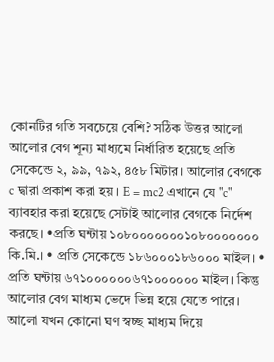কোনটির গতি সবচেয়ে বেশি? সঠিক উত্তর আলো আলোর বেগ শূন্য মাধ্যমে নির্ধারিত হয়েছে প্রতি সেকেন্ডে ২, ৯৯, ৭৯২, ৪৫৮ মিটার। আলোর বেগকে c দ্বারা প্রকাশ করা হয়। E = mc2 এখানে যে "c" ব্যাবহার করা হয়েছে সেটাই আলোর বেগকে নির্দেশ করছে। •প্রতি ঘন্টায় ১০৮০০০০০০০১০৮০০০০০০০ কি.মি.। • প্রতি সেকেন্ডে ১৮৬০০০১৮৬০০০ মাইল। • প্রতি ঘন্টায় ৬৭১০০০০০০৬৭১০০০০০০ মাইল। কিন্তু আলোর বেগ মাধ্যম ভেদে ভিন্ন হয়ে যেতে পারে। আলো যখন কোনো ঘণ স্বচ্ছ মাধ্যম দিয়ে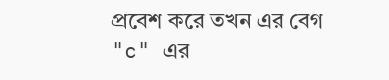প্রবেশ করে তখন এর বেগ "c" এর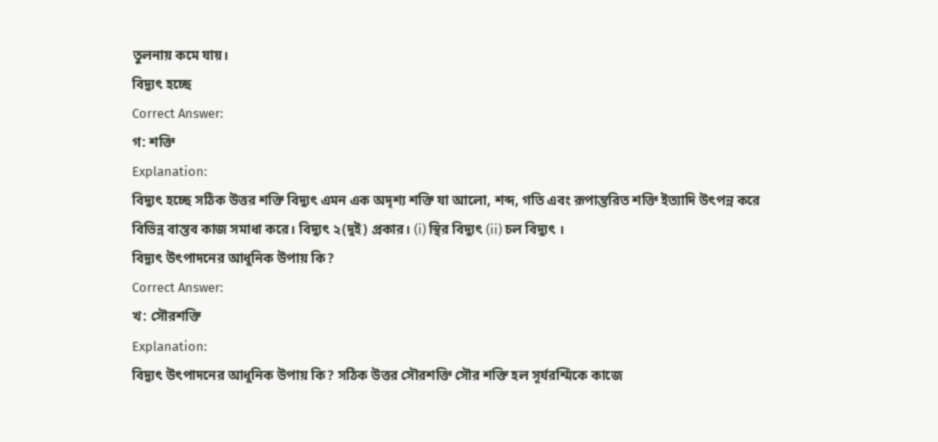তুলনায় কমে যায়।
বিদ্যুৎ হচ্ছে
Correct Answer:
গ: শক্তি
Explanation:
বিদ্যুৎ হচ্ছে সঠিক উত্তর শক্তি বিদ্যুৎ এমন এক অদৃশ্য শক্তি যা আলো, শব্দ, গতি এবং রূপান্তরিত শক্তি ইত্যাদি উৎপন্ন করে বিভিন্ন বাস্তব কাজ সমাধা করে। বিদ্যুৎ ২(দুই) প্রকার। (i) স্থির বিদ্যুৎ (ii) চল বিদ্যুৎ ।
বিদ্যুৎ উৎপাদনের আধুনিক উপায় কি?
Correct Answer:
খ: সৌরশক্তি
Explanation:
বিদ্যুৎ উৎপাদনের আধুনিক উপায় কি? সঠিক উত্তর সৌরশক্তি সৌর শক্তি হল সূর্যরশ্মিকে কাজে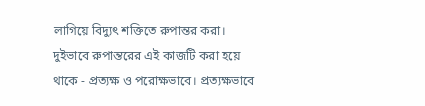লাগিয়ে বিদ্যুৎ শক্তিতে রুপান্তর করা। দুইভাবে রুপান্তরের এই কাজটি করা হয়ে থাকে - প্রত্যক্ষ ও পরোক্ষভাবে। প্রত্যক্ষভাবে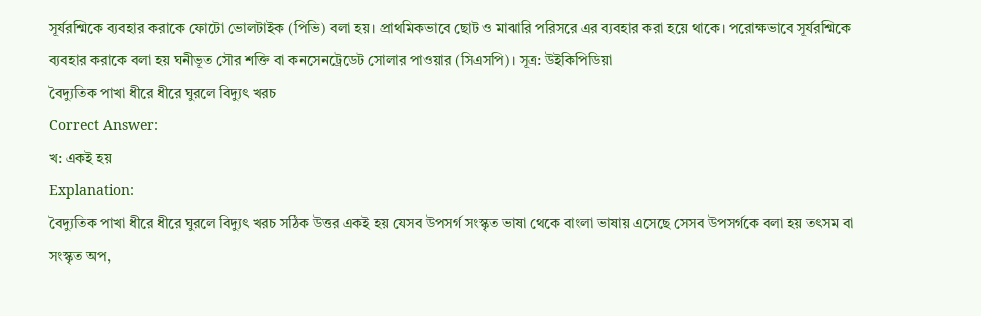সূর্যরশ্মিকে ব্যবহার করাকে ফোটো ভোলটাইক (পিভি) বলা হয়। প্রাথমিকভাবে ছোট ও মাঝারি পরিসরে এর ব্যবহার করা হয়ে থাকে। পরোক্ষভাবে সূর্যরশ্মিকে ব্যবহার করাকে বলা হয় ঘনীভূত সৌর শক্তি বা কনসেনট্রেডেট সোলার পাওয়ার (সিএসপি)। সূত্র: উইকিপিডিয়া
বৈদ্যুতিক পাখা ধীরে ধীরে ঘুরলে বিদ্যুৎ খরচ
Correct Answer:
খ: একই হয়
Explanation:
বৈদ্যুতিক পাখা ধীরে ধীরে ঘুরলে বিদ্যুৎ খরচ সঠিক উত্তর একই হয় যেসব উপসর্গ সংস্কৃত ভাষা থেকে বাংলা ভাষায় এসেছে সেসব উপসর্গকে বলা হয় তৎসম বা সংস্কৃত অপ,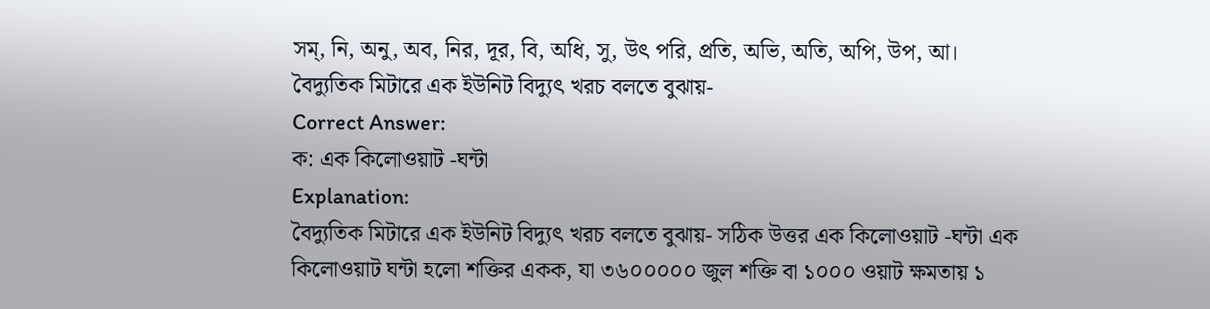সম্, নি, অনু, অব, নির, দূর, বি, অধি, সু, উৎ পরি, প্রতি, অভি, অতি, অপি, উপ, আ।
বৈদ্যুতিক মিটারে এক ইউনিট বিদ্যুৎ খরচ বলতে বুঝায়-
Correct Answer:
ক: এক কিলোওয়াট -ঘন্টা
Explanation:
বৈদ্যুতিক মিটারে এক ইউনিট বিদ্যুৎ খরচ বলতে বুঝায়- সঠিক উত্তর এক কিলোওয়াট -ঘন্টা এক কিলোওয়াট ঘন্টা হলো শক্তির একক, যা ৩৬০০০০০ জুল শক্তি বা ১০০০ ওয়াট ক্ষমতায় ১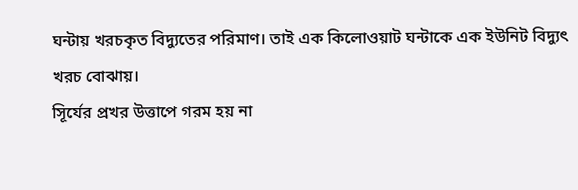ঘন্টায় খরচকৃত বিদ্যুতের পরিমাণ। তাই এক কিলোওয়াট ঘন্টাকে এক ইউনিট বিদ্যুৎ খরচ বোঝায়।
সিূর্যের প্রখর উত্তাপে গরম হয় না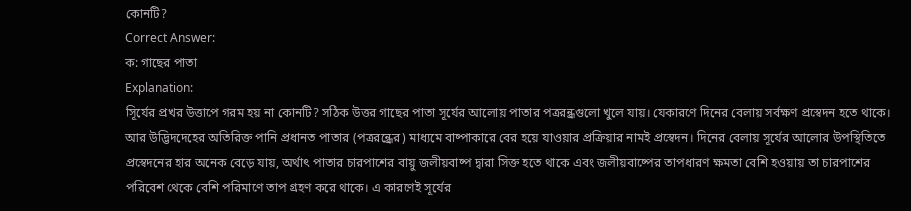কোনটি?
Correct Answer:
ক: গাছের পাতা
Explanation:
সিূর্যের প্রখর উত্তাপে গরম হয় না কোনটি? সঠিক উত্তর গাছের পাতা সূর্যের আলোয় পাতার পত্ররন্ধ্রগুলো খুলে যায়। যেকারণে দিনের বেলায় সর্বক্ষণ প্রস্বেদন হতে থাকে। আর উদ্ভিদদেহের অতিরিক্ত পানি প্রধানত পাতার (পত্ররন্ধ্রের) মাধ্যমে বাষ্পাকারে বের হয়ে যাওয়ার প্রক্রিয়ার নামই প্রস্বেদন। দিনের বেলায় সূর্যের আলোর উপস্থিতিতে প্রস্বেদনের হার অনেক বেড়ে যায়, অর্থাৎ পাতার চারপাশের বায়ু জলীয়বাষ্প দ্বারা সিক্ত হতে থাকে এবং জলীয়বাষ্পের তাপধারণ ক্ষমতা বেশি হওয়ায় তা চারপাশের পরিবেশ থেকে বেশি পরিমাণে তাপ গ্রহণ করে থাকে। এ কারণেই সূর্যের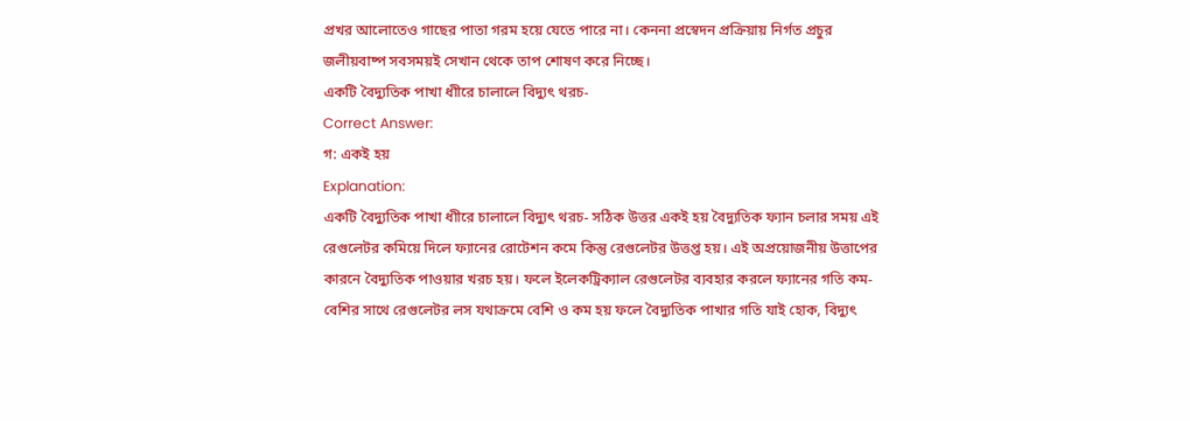প্রখর আলোতেও গাছের পাতা গরম হয়ে যেতে পারে না। কেননা প্রস্বেদন প্রক্রিয়ায় নির্গত প্রচুর জলীয়বাষ্প সবসময়ই সেখান থেকে তাপ শোষণ করে নিচ্ছে।
একটি বৈদ্যুতিক পাখা ধাীরে চালালে বিদ্যুৎ থরচ-
Correct Answer:
গ: একই হয়
Explanation:
একটি বৈদ্যুতিক পাখা ধাীরে চালালে বিদ্যুৎ থরচ- সঠিক উত্তর একই হয় বৈদ্যুতিক ফ্যান চলার সময় এই রেগুলেটর কমিয়ে দিলে ফ্যানের রোটেশন কমে কিন্তু রেগুলেটর উত্তপ্ত হয়। এই অপ্রয়োজনীয় উত্তাপের কারনে বৈদ্যুতিক পাওয়ার খরচ হয়। ফলে ইলেকট্রিক্যাল রেগুলেটর ব্যবহার করলে ফ্যানের গতি কম-বেশির সাথে রেগুলেটর লস যথাক্রমে বেশি ও কম হয় ফলে বৈদ্যুতিক পাখার গতি যাই হোক, বিদ্যুৎ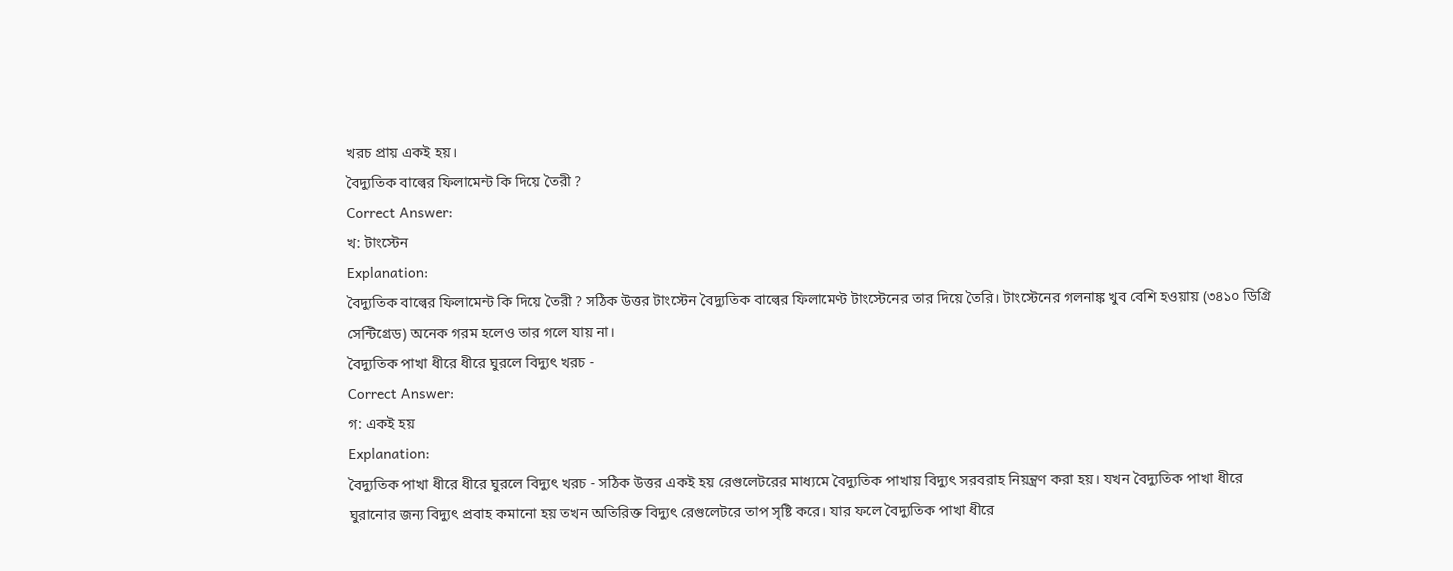খরচ প্রায় একই হয়।
বৈদ্যুতিক বাল্বের ফিলামেন্ট কি দিয়ে তৈরী ?
Correct Answer:
খ: টাংস্টেন
Explanation:
বৈদ্যুতিক বাল্বের ফিলামেন্ট কি দিয়ে তৈরী ? সঠিক উত্তর টাংস্টেন বৈদ্যুতিক বাল্বের ফিলামেণ্ট টাংস্টেনের তার দিয়ে তৈরি। টাংস্টেনের গলনাঙ্ক খুব বেশি হওয়ায় (৩৪১০ ডিগ্রি সেন্টিগ্রেড) অনেক গরম হলেও তার গলে যায় না।
বৈদ্যুতিক পাখা ধীরে ধীরে ঘুরলে বিদ্যুৎ খরচ -
Correct Answer:
গ: একই হয়
Explanation:
বৈদ্যুতিক পাখা ধীরে ধীরে ঘুরলে বিদ্যুৎ খরচ - সঠিক উত্তর একই হয় রেগুলেটরের মাধ্যমে বৈদ্যুতিক পাখায় বিদ্যুৎ সরবরাহ নিয়ন্ত্রণ করা হয়। যখন বৈদ্যুতিক পাখা ধীরে ঘুরানোর জন্য বিদ্যুৎ প্রবাহ কমানো হয় তখন অতিরিক্ত বিদ্যুৎ রেগুলেটরে তাপ সৃষ্টি করে। যার ফলে বৈদ্যুতিক পাখা ধীরে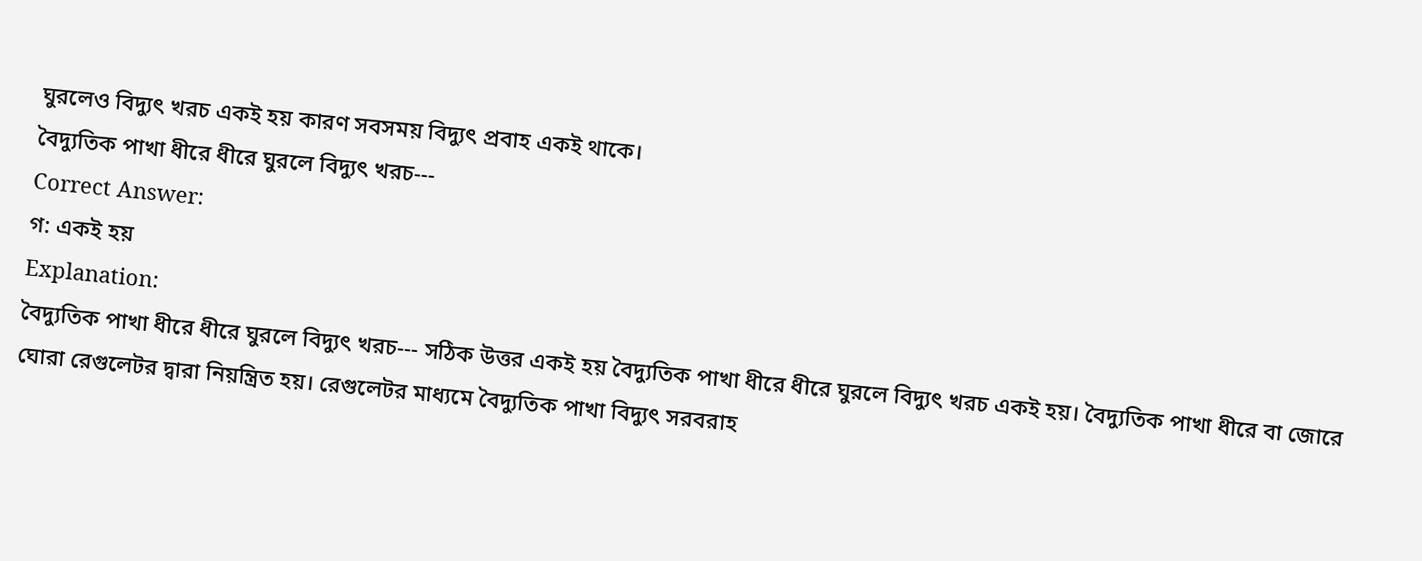ঘুরলেও বিদ্যুৎ খরচ একই হয় কারণ সবসময় বিদ্যুৎ প্রবাহ একই থাকে।
বৈদ্যুতিক পাখা ধীরে ধীরে ঘুরলে বিদ্যুৎ খরচ---
Correct Answer:
গ: একই হয়
Explanation:
বৈদ্যুতিক পাখা ধীরে ধীরে ঘুরলে বিদ্যুৎ খরচ--- সঠিক উত্তর একই হয় বৈদ্যুতিক পাখা ধীরে ধীরে ঘুরলে বিদ্যুৎ খরচ একই হয়। বৈদ্যুতিক পাখা ধীরে বা জোরে ঘোরা রেগুলেটর দ্বারা নিয়ন্ত্রিত হয়। রেগুলেটর মাধ্যমে বৈদ্যুতিক পাখা বিদ্যুৎ সরবরাহ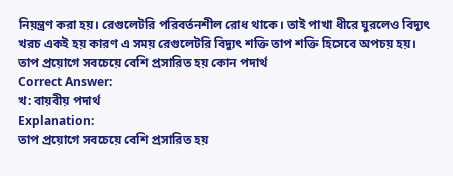নিয়ন্ত্রণ করা হয়। রেগুলেটরি পরিবর্তনশীল রোধ থাকে। তাই পাখা ধীরে ঘুরলেও বিদ্যুৎ খরচ একই হয় কারণ এ সময় রেগুলেটরি বিদ্যুৎ শক্তি তাপ শক্তি হিসেবে অপচয় হয়।
তাপ প্রয়োগে সবচেয়ে বেশি প্রসারিত হয় কোন পদার্থ
Correct Answer:
খ: বায়বীয় পদার্থ
Explanation:
তাপ প্রয়োগে সবচেয়ে বেশি প্রসারিত হয়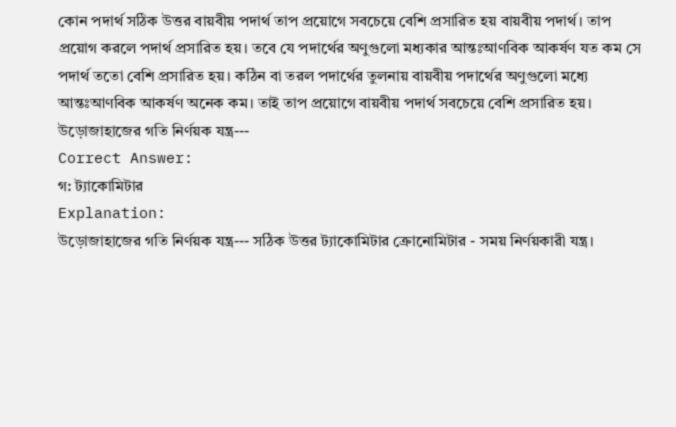কোন পদার্থ সঠিক উত্তর বায়বীয় পদার্থ তাপ প্রয়োগে সবচেয়ে বেশি প্রসারিত হয় বায়বীয় পদার্থ। তাপ প্রয়োগ করলে পদার্থ প্রসারিত হয়। তবে যে পদার্থের অণুগুলো মধ্যকার আন্তঃআণবিক আকর্ষণ যত কম সে পদার্থ ততো বেশি প্রসারিত হয়। কঠিন বা তরল পদার্থের তুলনায় বায়বীয় পদার্থের অণুগুলো মধ্যে আন্তঃআণবিক আকর্ষণ অনেক কম। তাই তাপ প্রয়োগে বায়বীয় পদার্থ সবচেয়ে বেশি প্রসারিত হয়।
উড়োজাহাজের গতি নির্ণয়ক যন্ত্র---
Correct Answer:
গ: ট্যাকোমিটার
Explanation:
উড়োজাহাজের গতি নির্ণয়ক যন্ত্র--- সঠিক উত্তর ট্যাকোমিটার ক্রোনোমিটার - সময় নির্ণয়কারী যন্ত্র।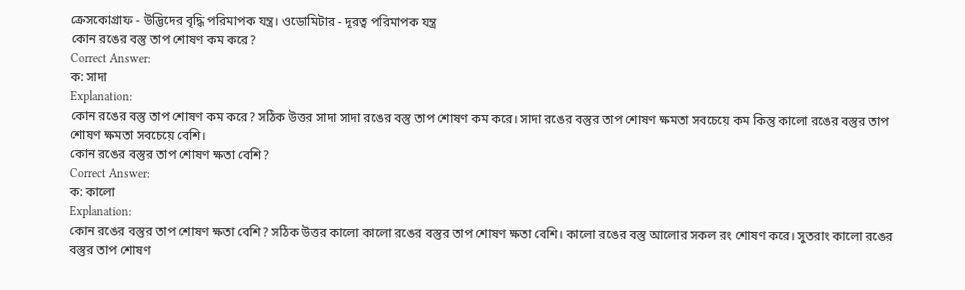ক্রেসকোগ্রাফ - উদ্ভিদের বৃদ্ধি পরিমাপক যন্ত্র। ওডোমিটার - দূরত্ব পরিমাপক যন্ত্র
কোন রঙের বস্তু তাপ শোষণ কম করে?
Correct Answer:
ক: সাদা
Explanation:
কোন রঙের বস্তু তাপ শোষণ কম করে? সঠিক উত্তর সাদা সাদা রঙের বস্তু তাপ শোষণ কম করে। সাদা রঙের বস্তুর তাপ শোষণ ক্ষমতা সবচেয়ে কম কিন্তু কালো রঙের বস্তুর তাপ শোষণ ক্ষমতা সবচেয়ে বেশি।
কোন রঙের বস্তুর তাপ শোষণ ক্ষতা বেশি?
Correct Answer:
ক: কালো
Explanation:
কোন রঙের বস্তুর তাপ শোষণ ক্ষতা বেশি? সঠিক উত্তর কালো কালো রঙের বস্তুর তাপ শোষণ ক্ষতা বেশি। কালো রঙের বস্তু আলোর সকল রং শোষণ করে। সুতরাং কালো রঙের বস্তুর তাপ শোষণ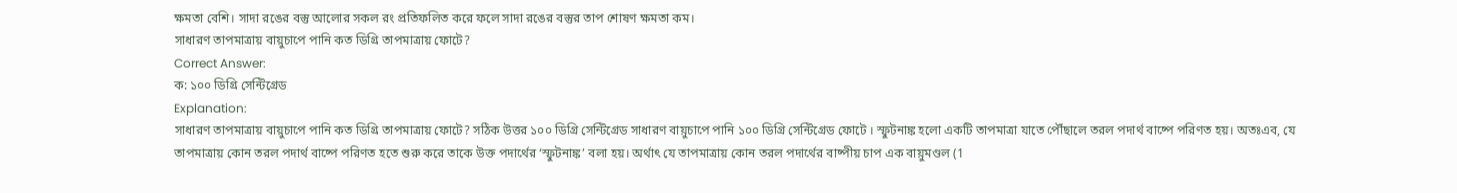ক্ষমতা বেশি। সাদা রঙের বস্তু আলোর সকল রং প্রতিফলিত করে ফলে সাদা রঙের বস্তুর তাপ শোষণ ক্ষমতা কম।
সাধারণ তাপমাত্রায় বায়ুচাপে পানি কত ডিগ্রি তাপমাত্রায় ফোটে?
Correct Answer:
ক: ১০০ ডিগ্রি সেন্টিগ্রেড
Explanation:
সাধারণ তাপমাত্রায় বায়ুচাপে পানি কত ডিগ্রি তাপমাত্রায় ফোটে? সঠিক উত্তর ১০০ ডিগ্রি সেন্টিগ্রেড সাধারণ বায়ুচাপে পানি ১০০ ডিগ্রি সেন্টিগ্রেড ফোটে । স্ফুটনাঙ্ক হলো একটি তাপমাত্রা যাতে পৌঁছালে তরল পদার্থ বাষ্পে পরিণত হয়। অতঃএব, যে তাপমাত্রায় কোন তরল পদার্থ বাষ্পে পরিণত হতে শুরু করে তাকে উক্ত পদার্থের ‘স্ফুটনাঙ্ক’ বলা হয়। অর্থাৎ যে তাপমাত্রায় কোন তরল পদার্থের বাষ্পীয় চাপ এক বায়ুমণ্ডল (1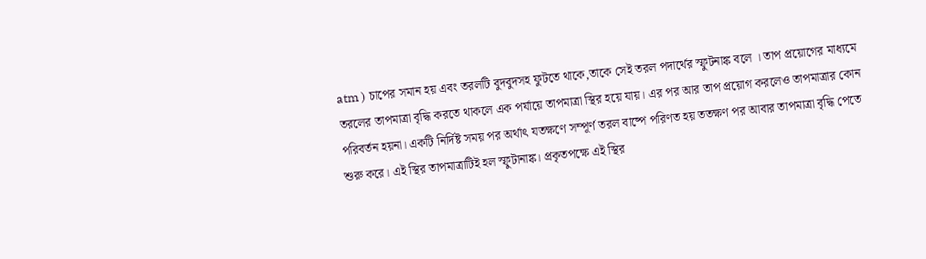atm ) চাপের সমান হয় এবং তরলটি বুদবুদসহ ফুটতে থাকে,তাকে সেই তরল পদার্থের স্ফুটনাঙ্ক বলে । তাপ প্রয়োগের মাধ্যমে তরলের তাপমাত্রা বৃদ্ধি করতে থাকলে এক পর্যায়ে তাপমাত্রা স্থির হয়ে যায়। এর পর আর তাপ প্রয়োগ করলেও তাপমাত্রার কোন পরিবর্তন হয়না। একটি নির্দিষ্ট সময় পর অর্থাৎ যতক্ষণে সম্পূর্ণ তরল বাষ্পে পরিণত হয় ততক্ষণ পর আবার তাপমাত্রা বৃদ্ধি পেতে শুরু করে। এই স্থির তাপমাত্রাটিই হল স্ফুটানাঙ্ক। প্রকৃতপক্ষে এই স্থির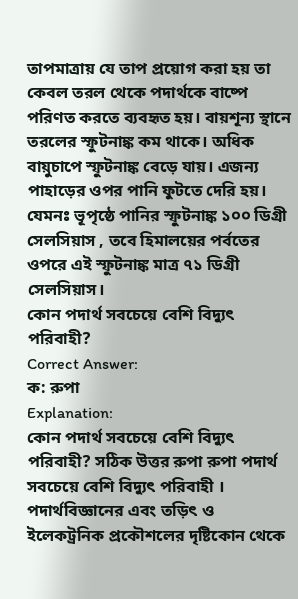তাপমাত্রায় যে তাপ প্রয়োগ করা হয় তা কেবল তরল থেকে পদার্থকে বাষ্পে পরিণত করতে ব্যবহৃত হয়। বায়শূন্য স্থানে তরলের স্ফুটনাঙ্ক কম থাকে। অধিক বায়ুচাপে স্ফুটনাঙ্ক বেড়ে যায়। এজন্য পাহাড়ের ওপর পানি ফুটতে দেরি হয়। যেমনঃ ভূপৃষ্ঠে পানির স্ফুটনাঙ্ক ১০০ ডিগ্রী সেলসিয়াস , তবে হিমালয়ের পর্বতের ওপরে এই স্ফুটনাঙ্ক মাত্র ৭১ ডিগ্রী সেলসিয়াস।
কোন পদার্থ সবচেয়ে বেশি বিদ্যুৎ পরিবাহী?
Correct Answer:
ক: রুপা
Explanation:
কোন পদার্থ সবচেয়ে বেশি বিদ্যুৎ পরিবাহী? সঠিক উত্তর রুপা রুপা পদার্থ সবচেয়ে বেশি বিদ্যুৎ পরিবাহী । পদার্থবিজ্ঞানের এবং তড়িৎ ও ইলেকট্রনিক প্রকৌশলের দৃষ্টিকোন থেকে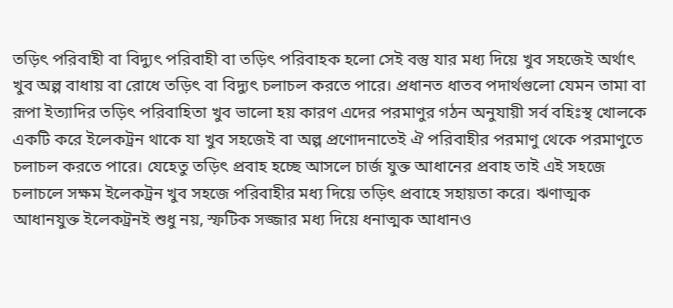তড়িৎ পরিবাহী বা বিদ্যুৎ পরিবাহী বা তড়িৎ পরিবাহক হলো সেই বস্তু যার মধ্য দিয়ে খুব সহজেই অর্থাৎ খুব অল্প বাধায় বা রোধে তড়িৎ বা বিদ্যুৎ চলাচল করতে পারে। প্রধানত ধাতব পদার্থগুলো যেমন তামা বা রূপা ইত্যাদির তড়িৎ পরিবাহিতা খুব ভালো হয় কারণ এদের পরমাণুর গঠন অনুযায়ী সর্ব বহিঃস্থ খোলকে একটি করে ইলেকট্রন থাকে যা খুব সহজেই বা অল্প প্রণোদনাতেই ঐ পরিবাহীর পরমাণু থেকে পরমাণুতে চলাচল করতে পারে। যেহেতু তড়িৎ প্রবাহ হচ্ছে আসলে চার্জ যুক্ত আধানের প্রবাহ তাই এই সহজে চলাচলে সক্ষম ইলেকট্রন খুব সহজে পরিবাহীর মধ্য দিয়ে তড়িৎ প্রবাহে সহায়তা করে। ঋণাত্মক আধানযুক্ত ইলেকট্রনই শুধু নয়, স্ফটিক সজ্জার মধ্য দিয়ে ধনাত্মক আধানও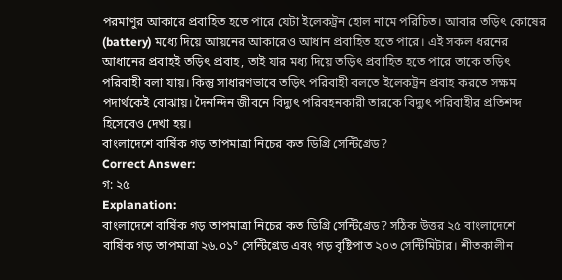পরমাণুর আকারে প্রবাহিত হতে পারে যেটা ইলেকট্রন হোল নামে পরিচিত। আবার তড়িৎ কোষের (battery) মধ্যে দিয়ে আয়নের আকারেও আধান প্রবাহিত হতে পারে। এই সকল ধরনের আধানের প্রবাহই তড়িৎ প্রবাহ, তাই যার মধ্য দিয়ে তড়িৎ প্রবাহিত হতে পারে তাকে তড়িৎ পরিবাহী বলা যায়। কিন্তু সাধারণভাবে তড়িৎ পরিবাহী বলতে ইলেকট্রন প্রবাহ করতে সক্ষম পদার্থকেই বোঝায়। দৈনন্দিন জীবনে বিদ্যুৎ পরিবহনকারী তারকে বিদ্যুৎ পরিবাহীর প্রতিশব্দ হিসেবেও দেখা হয়।
বাংলাদেশে বার্ষিক গড় তাপমাত্রা নিচের কত ডিগ্রি সেন্টিগ্রেড?
Correct Answer:
গ: ২৫
Explanation:
বাংলাদেশে বার্ষিক গড় তাপমাত্রা নিচের কত ডিগ্রি সেন্টিগ্রেড? সঠিক উত্তর ২৫ বাংলাদেশে বার্ষিক গড় তাপমাত্রা ২৬.০১° সেন্টিগ্রেড এবং গড় বৃষ্টিপাত ২০৩ সেন্টিমিটার। শীতকালীন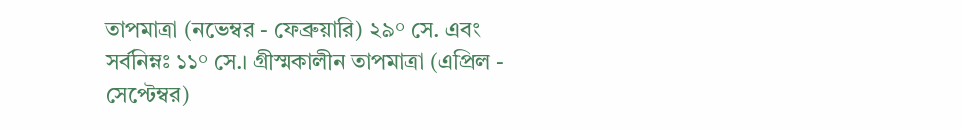তাপমাত্রা (নভেম্বর - ফেব্রুয়ারি) ২৯° সে. এবং সর্বনিম্নঃ ১১° সে.। গ্রীস্মকালীন তাপমাত্রা (এপ্রিল - সেপ্টেম্বর)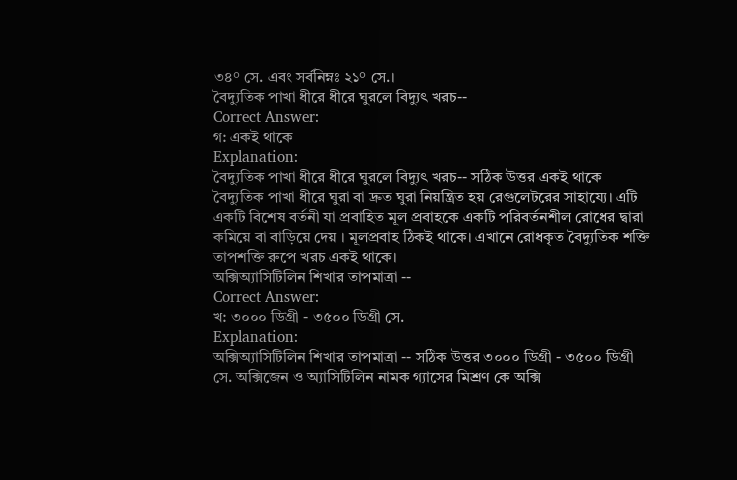৩৪° সে. এবং সর্বনিম্নঃ ২১° সে.।
বৈদ্যুতিক পাখা ধীরে ধীরে ঘুরলে বিদ্যুৎ খরচ--
Correct Answer:
গ: একই থাকে
Explanation:
বৈদ্যুতিক পাখা ধীরে ধীরে ঘুরলে বিদ্যুৎ খরচ-- সঠিক উত্তর একই থাকে বৈদ্যুতিক পাখা ধীরে ঘুরা বা দ্রুত ঘুরা নিয়ন্ত্রিত হয় রেগুলেটরের সাহায্যে। এটি একটি বিশেষ বর্তনী যা প্রবাহিত মূল প্রবাহকে একটি পরিবর্তনশীল রোধের দ্বারা কমিয়ে বা বাড়িয়ে দেয় । মূলপ্রবাহ ঠিকই থাকে। এখানে রোধকৃত বৈদ্যুতিক শক্তি তাপশক্তি রুপে খরচ একই থাকে।
অক্সিঅ্যাসিটিলিন শিখার তাপমাত্রা --
Correct Answer:
খ: ৩০০০ ডিগ্রী - ৩৫০০ ডিগ্রী সে.
Explanation:
অক্সিঅ্যাসিটিলিন শিখার তাপমাত্রা -- সঠিক উত্তর ৩০০০ ডিগ্রী - ৩৫০০ ডিগ্রী সে. অক্সিজেন ও অ্যাসিটিলিন নামক গ্যাসের মিশ্রণ কে অক্সি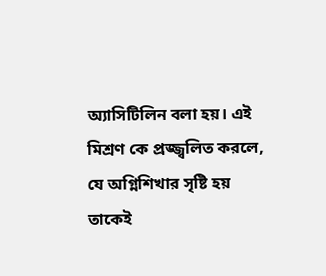অ্যাসিটিলিন বলা হয়। এই মিশ্রণ কে প্রজ্জ্বলিত করলে, যে অগ্নিশিখার সৃষ্টি হয় তাকেই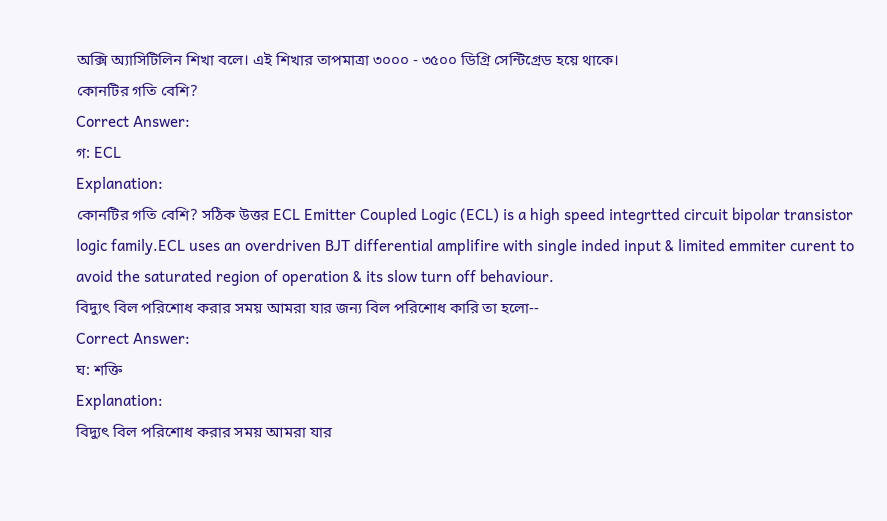অক্সি অ্যাসিটিলিন শিখা বলে। এই শিখার তাপমাত্রা ৩০০০ - ৩৫০০ ডিগ্রি সেন্টিগ্রেড হয়ে থাকে।
কোনটির গতি বেশি?
Correct Answer:
গ: ECL
Explanation:
কোনটির গতি বেশি? সঠিক উত্তর ECL Emitter Coupled Logic (ECL) is a high speed integrtted circuit bipolar transistor logic family.ECL uses an overdriven BJT differential amplifire with single inded input & limited emmiter curent to avoid the saturated region of operation & its slow turn off behaviour.
বিদ্যুৎ বিল পরিশোধ করার সময় আমরা যার জন্য বিল পরিশোধ কারি তা হলো--
Correct Answer:
ঘ: শক্তি
Explanation:
বিদ্যুৎ বিল পরিশোধ করার সময় আমরা যার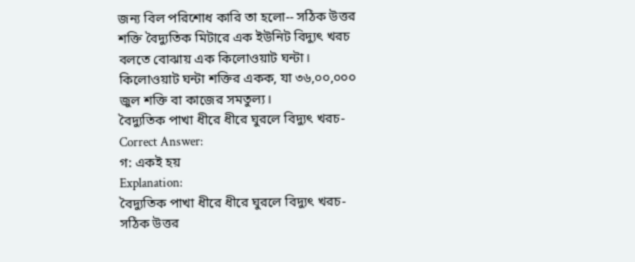জন্য বিল পরিশোধ কারি তা হলো-- সঠিক উত্তর শক্তি বৈদ্যুতিক মিটারে এক ইউনিট বিদ্যুৎ খরচ বলতে বোঝায় এক কিলোওয়াট ঘন্টা। কিলোওয়াট ঘন্টা শক্তির একক, যা ৩৬,০০,০০০ জুল শক্তি বা কাজের সমতুল্য।
বৈদ্যুতিক পাখা ধীরে ধীরে ঘুরলে বিদ্যুৎ খরচ-
Correct Answer:
গ: একই হয়
Explanation:
বৈদ্যুতিক পাখা ধীরে ধীরে ঘুরলে বিদ্যুৎ খরচ- সঠিক উত্তর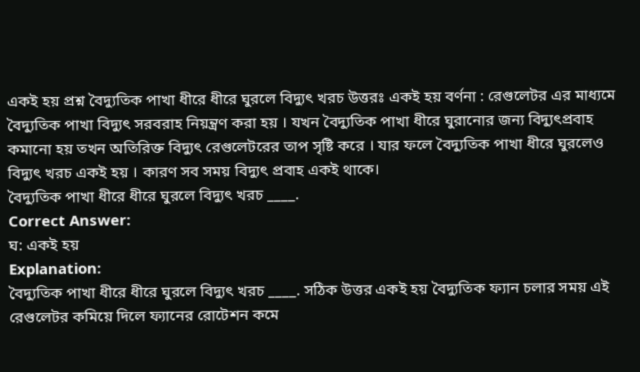একই হয় প্রশ্ন বৈদ্যুতিক পাখা ধীরে ধীরে ঘুরলে বিদ্যুৎ খরচ উত্তরঃ একই হয় বর্ণনা : রেগুলেটর এর মাধ্যমে বৈদ্যুতিক পাখা বিদ্যুৎ সরবরাহ নিয়ন্ত্রণ করা হয় । যখন বৈদ্যুতিক পাখা ধীরে ঘুরানোর জন্য বিদ্যুৎপ্রবাহ কমানো হয় তখন অতিরিক্ত বিদ্যুৎ রেগুলেটরের তাপ সৃষ্টি করে । যার ফলে বৈদ্যুতিক পাখা ধীরে ঘুরলেও বিদ্যুৎ খরচ একই হয় । কারণ সব সময় বিদ্যুৎ প্রবাহ একই থাকে।
বৈদ্যুতিক পাখা ধীরে ধীরে ঘুরলে বিদ্যুৎ খরচ ____.
Correct Answer:
ঘ: একই হয়
Explanation:
বৈদ্যুতিক পাখা ধীরে ধীরে ঘুরলে বিদ্যুৎ খরচ ____. সঠিক উত্তর একই হয় বৈদ্যুতিক ফ্যান চলার সময় এই রেগুলেটর কমিয়ে দিলে ফ্যানের রোটেশন কমে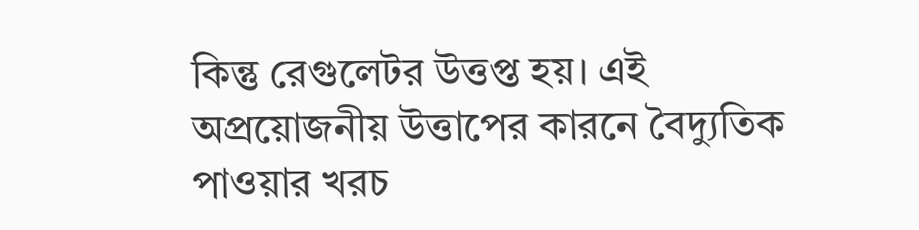কিন্তু রেগুলেটর উত্তপ্ত হয়। এই অপ্রয়োজনীয় উত্তাপের কারনে বৈদ্যুতিক পাওয়ার খরচ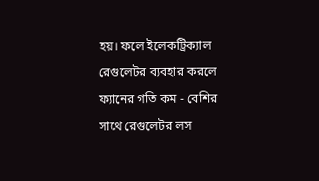হয়। ফলে ইলেকট্রিক্যাল রেগুলেটর ব্যবহার করলে ফ্যানের গতি কম - বেশির সাথে রেগুলেটর লস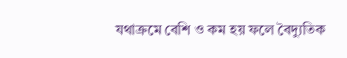যথাক্রমে বেশি ও কম হয় ফলে বৈদ্যুতিক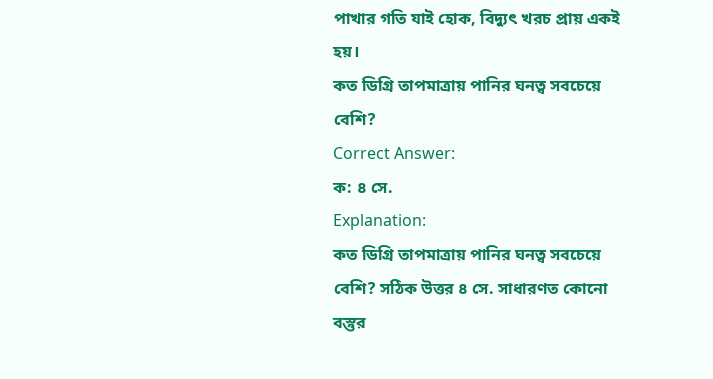পাখার গতি যাই হোক, বিদ্যুৎ খরচ প্রায় একই হয়।
কত ডিগ্রি তাপমাত্রায় পানির ঘনত্ব সবচেয়ে বেশি?
Correct Answer:
ক: ৪ সে.
Explanation:
কত ডিগ্রি তাপমাত্রায় পানির ঘনত্ব সবচেয়ে বেশি? সঠিক উত্তর ৪ সে. সাধারণত কোনো বস্তুর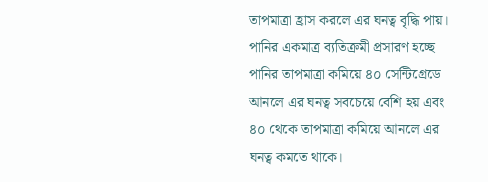তাপমাত্রা হ্রাস করলে এর ঘনত্ব বৃদ্ধি পায়। পানির একমাত্র ব্যতিক্রমী প্রসারণ হচ্ছে পানির তাপমাত্রা কমিয়ে ৪০ সেন্টিগ্রেডে আনলে এর ঘনত্ব সবচেয়ে বেশি হয় এবং ৪০ থেকে তাপমাত্রা কমিয়ে আনলে এর ঘনত্ব কমতে থাকে।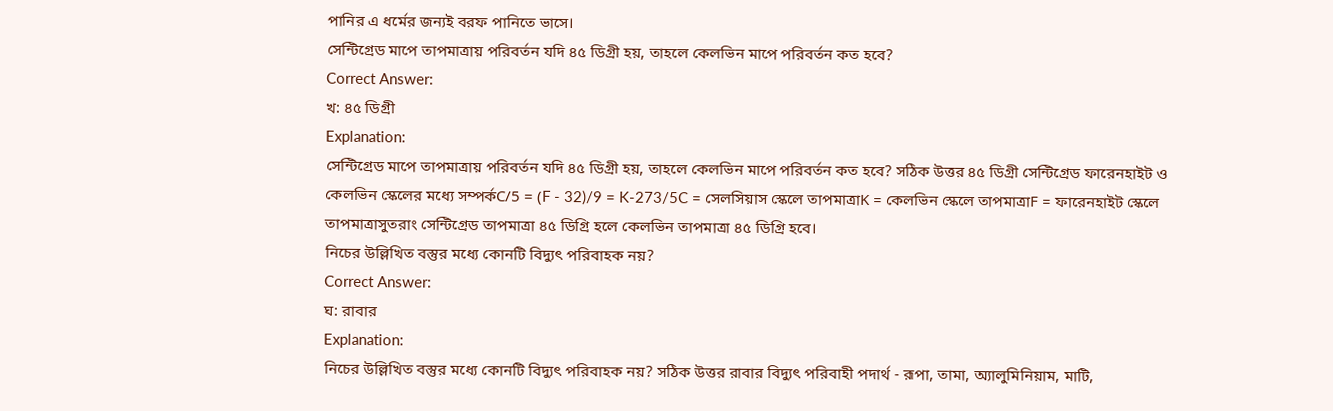পানির এ ধর্মের জন্যই বরফ পানিতে ভাসে।
সেন্টিগ্রেড মাপে তাপমাত্রায় পরিবর্তন যদি ৪৫ ডিগ্রী হয়, তাহলে কেলভিন মাপে পরিবর্তন কত হবে?
Correct Answer:
খ: ৪৫ ডিগ্রী
Explanation:
সেন্টিগ্রেড মাপে তাপমাত্রায় পরিবর্তন যদি ৪৫ ডিগ্রী হয়, তাহলে কেলভিন মাপে পরিবর্তন কত হবে? সঠিক উত্তর ৪৫ ডিগ্রী সেন্টিগ্রেড ফারেনহাইট ও কেলভিন স্কেলের মধ্যে সম্পর্কC/5 = (F - 32)/9 = K-273/5C = সেলসিয়াস স্কেলে তাপমাত্রাK = কেলভিন স্কেলে তাপমাত্রাF = ফারেনহাইট স্কেলে তাপমাত্রাসুতরাং সেন্টিগ্রেড তাপমাত্রা ৪৫ ডিগ্রি হলে কেলভিন তাপমাত্রা ৪৫ ডিগ্রি হবে।
নিচের উল্লিখিত বস্তুর মধ্যে কোনটি বিদ্যুৎ পরিবাহক নয়?
Correct Answer:
ঘ: রাবার
Explanation:
নিচের উল্লিখিত বস্তুর মধ্যে কোনটি বিদ্যুৎ পরিবাহক নয়? সঠিক উত্তর রাবার বিদ্যুৎ পরিবাহী পদার্থ - রূপা, তামা, অ্যালুমিনিয়াম, মাটি,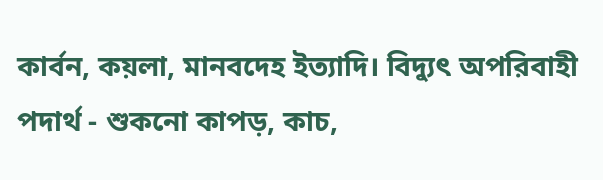কার্বন, কয়লা, মানবদেহ ইত্যাদি। বিদ্যুৎ অপরিবাহী পদার্থ - শুকনো কাপড়, কাচ,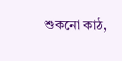শুকনো কাঠ,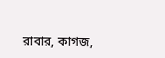রাবার, কাগজ,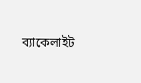ব্যাকেলাইট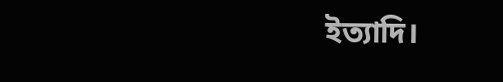ইত্যাদি।